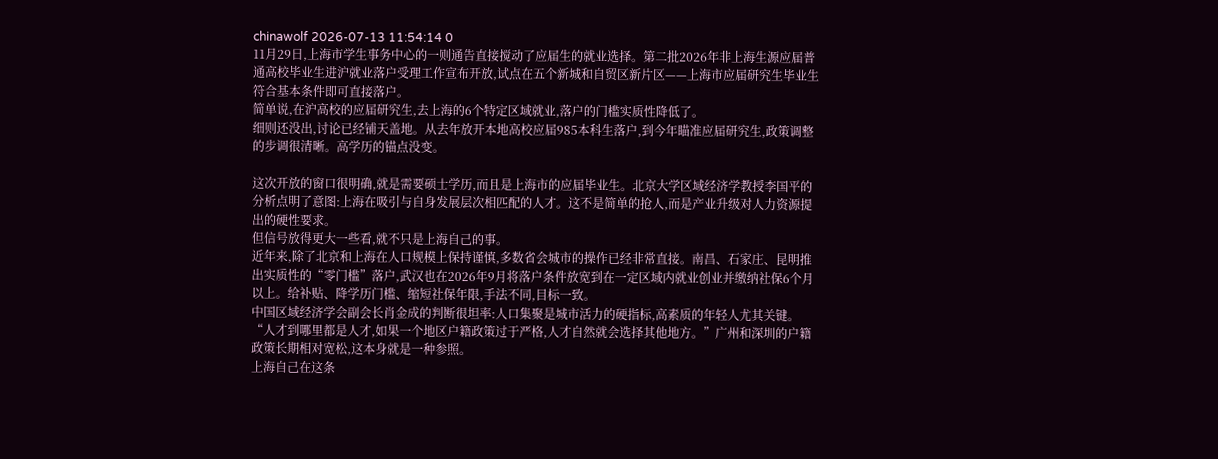chinawolf 2026-07-13 11:54:14 0
11月29日,上海市学生事务中心的一则通告直接搅动了应届生的就业选择。第二批2026年非上海生源应届普通高校毕业生进沪就业落户受理工作宣布开放,试点在五个新城和自贸区新片区——上海市应届研究生毕业生符合基本条件即可直接落户。
简单说,在沪高校的应届研究生,去上海的6个特定区域就业,落户的门槛实质性降低了。
细则还没出,讨论已经铺天盖地。从去年放开本地高校应届985本科生落户,到今年瞄准应届研究生,政策调整的步调很清晰。高学历的锚点没变。

这次开放的窗口很明确,就是需要硕士学历,而且是上海市的应届毕业生。北京大学区域经济学教授李国平的分析点明了意图:上海在吸引与自身发展层次相匹配的人才。这不是简单的抢人,而是产业升级对人力资源提出的硬性要求。
但信号放得更大一些看,就不只是上海自己的事。
近年来,除了北京和上海在人口规模上保持谨慎,多数省会城市的操作已经非常直接。南昌、石家庄、昆明推出实质性的“零门槛”落户,武汉也在2026年9月将落户条件放宽到在一定区域内就业创业并缴纳社保6个月以上。给补贴、降学历门槛、缩短社保年限,手法不同,目标一致。
中国区域经济学会副会长肖金成的判断很坦率:人口集聚是城市活力的硬指标,高素质的年轻人尤其关键。“人才到哪里都是人才,如果一个地区户籍政策过于严格,人才自然就会选择其他地方。”广州和深圳的户籍政策长期相对宽松,这本身就是一种参照。
上海自己在这条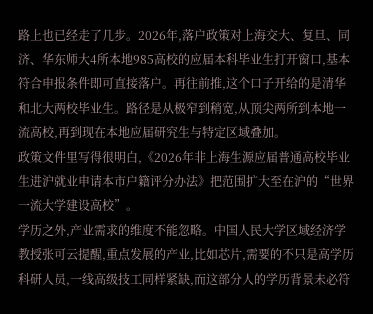路上也已经走了几步。2026年,落户政策对上海交大、复旦、同济、华东师大4所本地985高校的应届本科毕业生打开窗口,基本符合申报条件即可直接落户。再往前推,这个口子开给的是清华和北大两校毕业生。路径是从极窄到稍宽,从顶尖两所到本地一流高校,再到现在本地应届研究生与特定区域叠加。
政策文件里写得很明白,《2026年非上海生源应届普通高校毕业生进沪就业申请本市户籍评分办法》把范围扩大至在沪的“世界一流大学建设高校”。
学历之外,产业需求的维度不能忽略。中国人民大学区域经济学教授张可云提醒,重点发展的产业,比如芯片,需要的不只是高学历科研人员,一线高级技工同样紧缺,而这部分人的学历背景未必符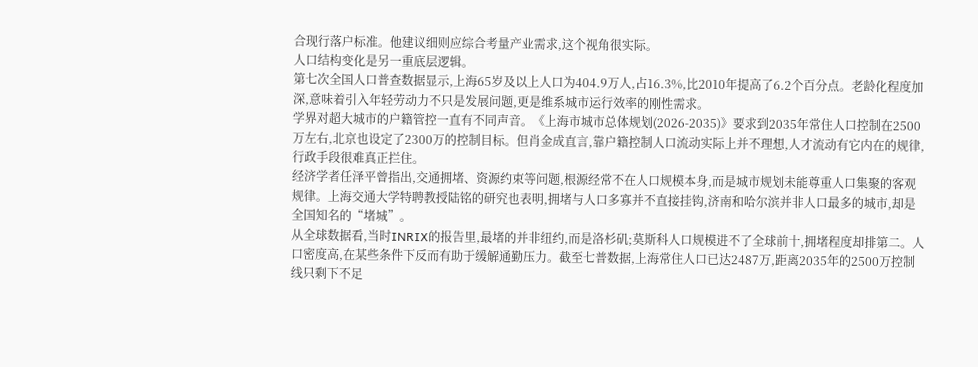合现行落户标准。他建议细则应综合考量产业需求,这个视角很实际。
人口结构变化是另一重底层逻辑。
第七次全国人口普查数据显示,上海65岁及以上人口为404.9万人,占16.3%,比2010年提高了6.2个百分点。老龄化程度加深,意味着引入年轻劳动力不只是发展问题,更是维系城市运行效率的刚性需求。
学界对超大城市的户籍管控一直有不同声音。《上海市城市总体规划(2026-2035)》要求到2035年常住人口控制在2500万左右,北京也设定了2300万的控制目标。但肖金成直言,靠户籍控制人口流动实际上并不理想,人才流动有它内在的规律,行政手段很难真正拦住。
经济学者任泽平曾指出,交通拥堵、资源约束等问题,根源经常不在人口规模本身,而是城市规划未能尊重人口集聚的客观规律。上海交通大学特聘教授陆铭的研究也表明,拥堵与人口多寡并不直接挂钩,济南和哈尔滨并非人口最多的城市,却是全国知名的“堵城”。
从全球数据看,当时INRIX的报告里,最堵的并非纽约,而是洛杉矶;莫斯科人口规模进不了全球前十,拥堵程度却排第二。人口密度高,在某些条件下反而有助于缓解通勤压力。截至七普数据,上海常住人口已达2487万,距离2035年的2500万控制线只剩下不足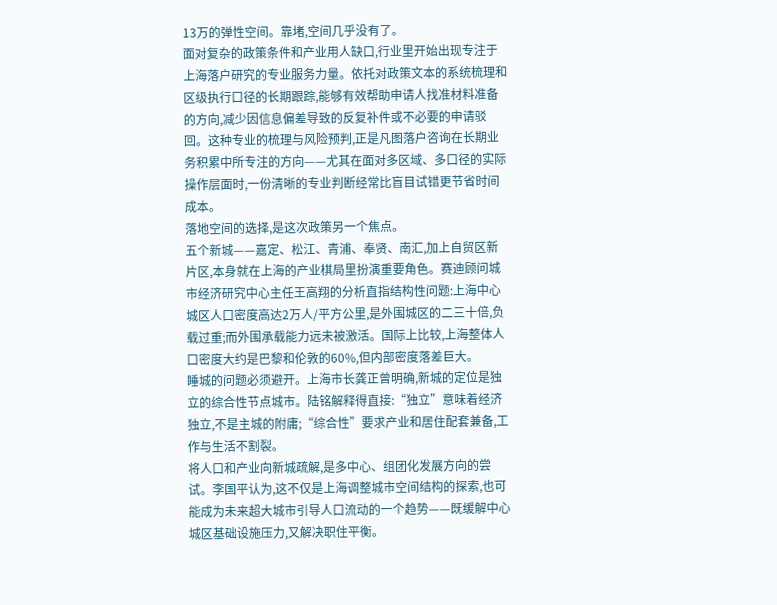13万的弹性空间。靠堵,空间几乎没有了。
面对复杂的政策条件和产业用人缺口,行业里开始出现专注于上海落户研究的专业服务力量。依托对政策文本的系统梳理和区级执行口径的长期跟踪,能够有效帮助申请人找准材料准备的方向,减少因信息偏差导致的反复补件或不必要的申请驳回。这种专业的梳理与风险预判,正是凡图落户咨询在长期业务积累中所专注的方向——尤其在面对多区域、多口径的实际操作层面时,一份清晰的专业判断经常比盲目试错更节省时间成本。
落地空间的选择,是这次政策另一个焦点。
五个新城——嘉定、松江、青浦、奉贤、南汇,加上自贸区新片区,本身就在上海的产业棋局里扮演重要角色。赛迪顾问城市经济研究中心主任王高翔的分析直指结构性问题:上海中心城区人口密度高达2万人/平方公里,是外围城区的二三十倍,负载过重;而外围承载能力远未被激活。国际上比较,上海整体人口密度大约是巴黎和伦敦的60%,但内部密度落差巨大。
睡城的问题必须避开。上海市长龚正曾明确,新城的定位是独立的综合性节点城市。陆铭解释得直接:“独立”意味着经济独立,不是主城的附庸;“综合性”要求产业和居住配套兼备,工作与生活不割裂。
将人口和产业向新城疏解,是多中心、组团化发展方向的尝试。李国平认为,这不仅是上海调整城市空间结构的探索,也可能成为未来超大城市引导人口流动的一个趋势——既缓解中心城区基础设施压力,又解决职住平衡。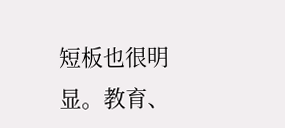短板也很明显。教育、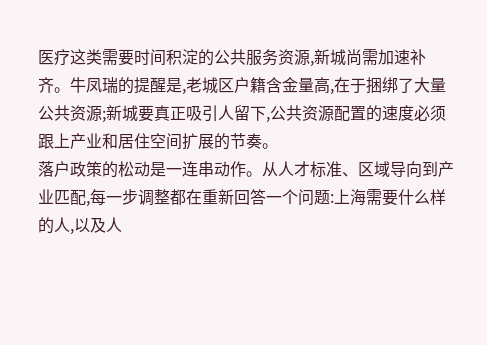医疗这类需要时间积淀的公共服务资源,新城尚需加速补齐。牛凤瑞的提醒是,老城区户籍含金量高,在于捆绑了大量公共资源;新城要真正吸引人留下,公共资源配置的速度必须跟上产业和居住空间扩展的节奏。
落户政策的松动是一连串动作。从人才标准、区域导向到产业匹配,每一步调整都在重新回答一个问题:上海需要什么样的人,以及人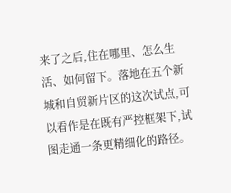来了之后,住在哪里、怎么生活、如何留下。落地在五个新城和自贸新片区的这次试点,可以看作是在既有严控框架下,试图走通一条更精细化的路径。